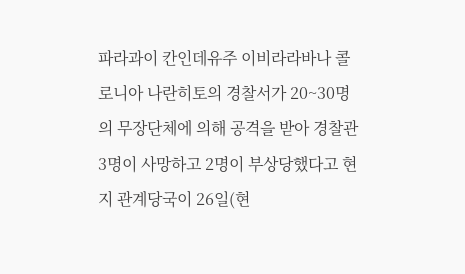파라과이 칸인데유주 이비라라바나 콜로니아 나란히토의 경찰서가 20~30명의 무장단체에 의해 공격을 받아 경찰관 3명이 사망하고 2명이 부상당했다고 현지 관계당국이 26일(현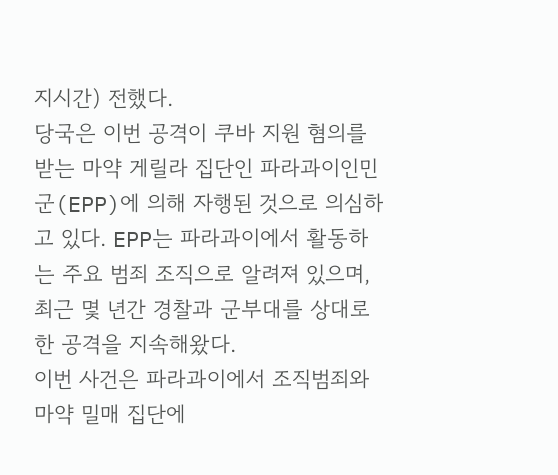지시간) 전했다.
당국은 이번 공격이 쿠바 지원 혐의를 받는 마약 게릴라 집단인 파라과이인민군(EPP)에 의해 자행된 것으로 의심하고 있다. EPP는 파라과이에서 활동하는 주요 범죄 조직으로 알려져 있으며, 최근 몇 년간 경찰과 군부대를 상대로 한 공격을 지속해왔다.
이번 사건은 파라과이에서 조직범죄와 마약 밀매 집단에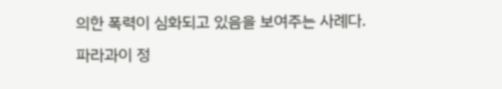의한 폭력이 심화되고 있음을 보여주는 사례다. 파라과이 정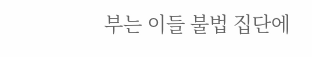부는 이들 불법 집단에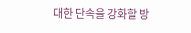대한 단속을 강화할 방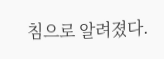침으로 알려졌다.